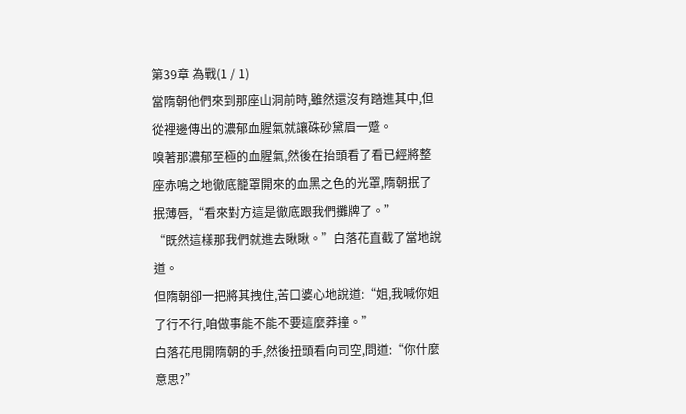第39章 為戰(1 / 1)
當隋朝他們來到那座山洞前時,雖然還沒有踏進其中,但從裡邊傳出的濃郁血腥氣就讓硃砂黛眉一蹙。
嗅著那濃郁至極的血腥氣,然後在抬頭看了看已經將整座赤鳴之地徹底籠罩開來的血黑之色的光罩,隋朝抿了抿薄唇,“看來對方這是徹底跟我們攤牌了。”
“既然這樣那我們就進去瞅瞅。”白落花直截了當地說道。
但隋朝卻一把將其拽住,苦口婆心地說道:“姐,我喊你姐了行不行,咱做事能不能不要這麼莽撞。”
白落花甩開隋朝的手,然後扭頭看向司空,問道:“你什麼意思?”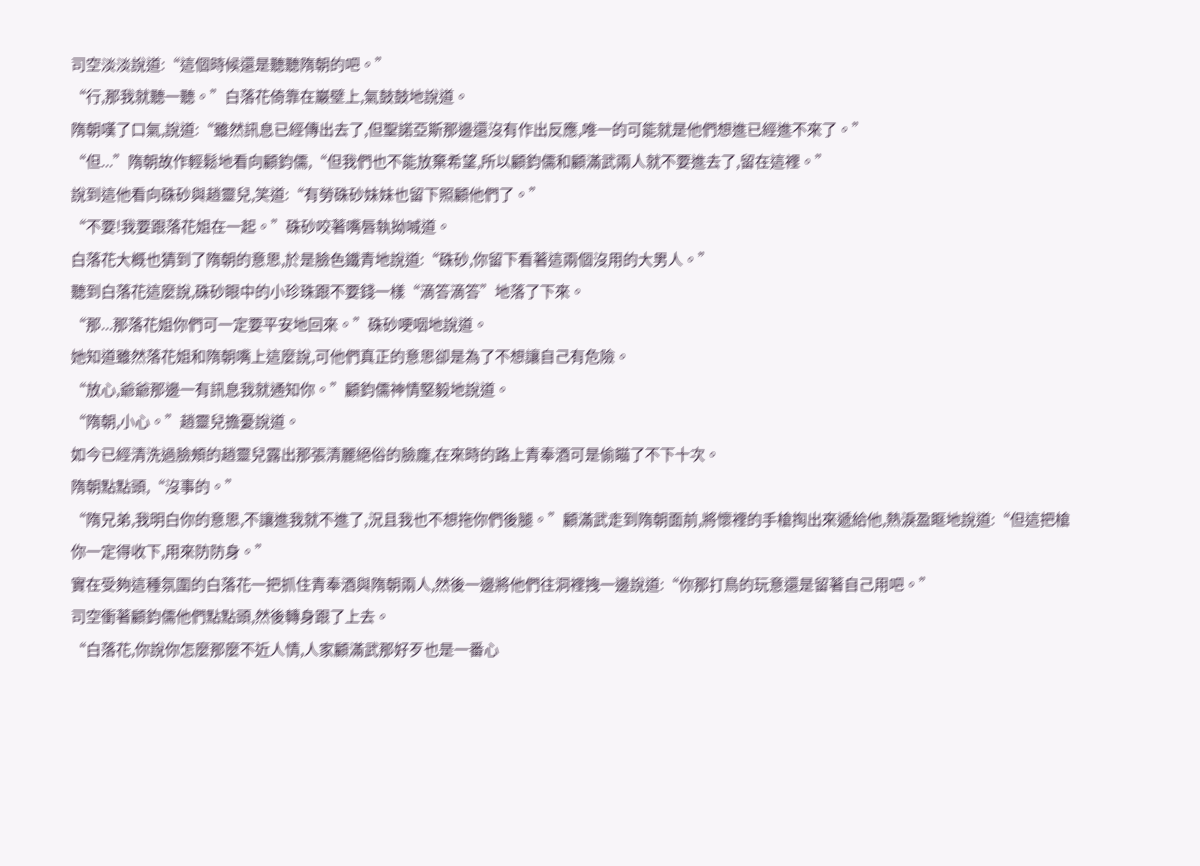司空淡淡說道:“這個時候還是聽聽隋朝的吧。”
“行,那我就聽一聽。”白落花倚靠在巖壁上,氣鼓鼓地說道。
隋朝嘆了口氣,說道:“雖然訊息已經傳出去了,但聖諾亞斯那邊還沒有作出反應,唯一的可能就是他們想進已經進不來了。”
“但...”隋朝故作輕鬆地看向顧鈞儒,“但我們也不能放棄希望,所以顧鈞儒和顧滿武兩人就不要進去了,留在這裡。”
說到這他看向硃砂與趙靈兒,笑道:“有勞硃砂妹妹也留下照顧他們了。”
“不要!我要跟落花姐在一起。”硃砂咬著嘴唇執拗喊道。
白落花大概也猜到了隋朝的意思,於是臉色鐵青地說道:“硃砂,你留下看著這兩個沒用的大男人。”
聽到白落花這麼說,硃砂眼中的小珍珠跟不要錢一樣“滴答滴答”地落了下來。
“那...那落花姐你們可一定要平安地回來。”硃砂哽咽地說道。
她知道雖然落花姐和隋朝嘴上這麼說,可他們真正的意思卻是為了不想讓自己有危險。
“放心,爺爺那邊一有訊息我就通知你。”顧鈞儒神情堅毅地說道。
“隋朝,小心。”趙靈兒擔憂說道。
如今已經清洗過臉頰的趙靈兒露出那張清麗絕俗的臉龐,在來時的路上青奉酒可是偷瞄了不下十次。
隋朝點點頭,“沒事的。”
“隋兄弟,我明白你的意思,不讓進我就不進了,況且我也不想拖你們後腿。”顧滿武走到隋朝面前,將懷裡的手槍掏出來遞給他,熱淚盈眶地說道:“但這把槍你一定得收下,用來防防身。”
實在受夠這種氛圍的白落花一把抓住青奉酒與隋朝兩人,然後一邊將他們往洞裡拽一邊說道:“你那打鳥的玩意還是留著自己用吧。”
司空衝著顧鈞儒他們點點頭,然後轉身跟了上去。
“白落花,你說你怎麼那麼不近人情,人家顧滿武那好歹也是一番心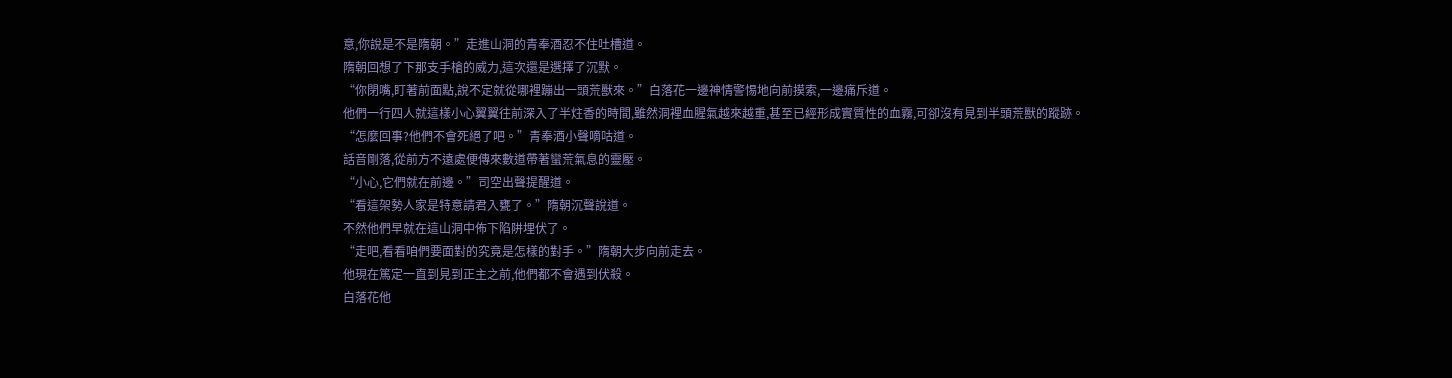意,你說是不是隋朝。”走進山洞的青奉酒忍不住吐槽道。
隋朝回想了下那支手槍的威力,這次還是選擇了沉默。
“你閉嘴,盯著前面點,說不定就從哪裡蹦出一頭荒獸來。”白落花一邊神情警惕地向前摸索,一邊痛斥道。
他們一行四人就這樣小心翼翼往前深入了半炷香的時間,雖然洞裡血腥氣越來越重,甚至已經形成實質性的血霧,可卻沒有見到半頭荒獸的蹤跡。
“怎麼回事?他們不會死絕了吧。”青奉酒小聲嘀咕道。
話音剛落,從前方不遠處便傳來數道帶著蠻荒氣息的靈壓。
“小心,它們就在前邊。”司空出聲提醒道。
“看這架勢人家是特意請君入甕了。”隋朝沉聲說道。
不然他們早就在這山洞中佈下陷阱埋伏了。
“走吧,看看咱們要面對的究竟是怎樣的對手。”隋朝大步向前走去。
他現在篤定一直到見到正主之前,他們都不會遇到伏殺。
白落花他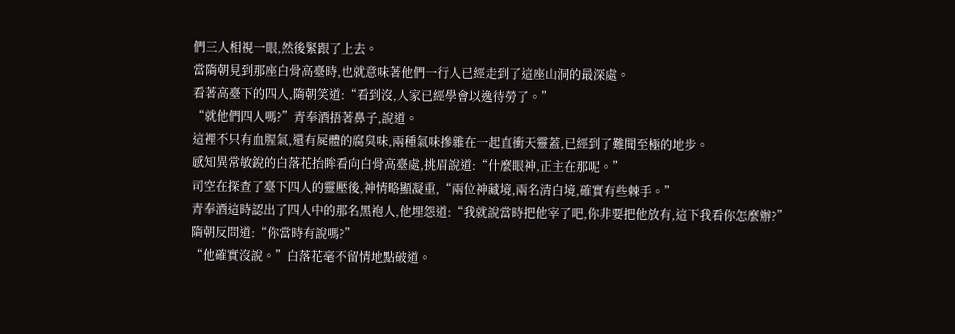們三人相視一眼,然後緊跟了上去。
當隋朝見到那座白骨高臺時,也就意味著他們一行人已經走到了這座山洞的最深處。
看著高臺下的四人,隋朝笑道:“看到沒,人家已經學會以逸待勞了。”
“就他們四人嗎?”青奉酒捂著鼻子,說道。
這裡不只有血腥氣,還有屍體的腐臭味,兩種氣味摻雜在一起直衝天靈蓋,已經到了難聞至極的地步。
感知異常敏銳的白落花抬眸看向白骨高臺處,挑眉說道:“什麼眼神,正主在那呢。”
司空在探查了臺下四人的靈壓後,神情略顯凝重,“兩位神藏境,兩名清白境,確實有些棘手。”
青奉酒這時認出了四人中的那名黑袍人,他埋怨道:“我就說當時把他宰了吧,你非要把他放有,這下我看你怎麼辦?”
隋朝反問道:“你當時有說嗎?”
“他確實沒說。”白落花毫不留情地點破道。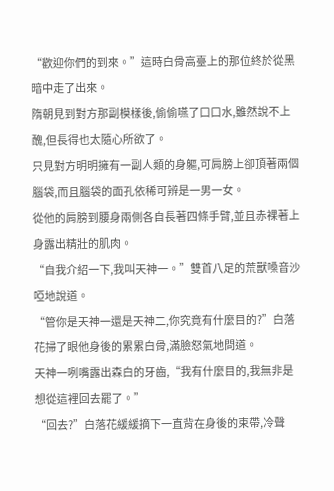“歡迎你們的到來。”這時白骨高臺上的那位終於從黑暗中走了出來。
隋朝見到對方那副模樣後,偷偷嚥了口口水,雖然說不上醜,但長得也太隨心所欲了。
只見對方明明擁有一副人類的身軀,可肩膀上卻頂著兩個腦袋,而且腦袋的面孔依稀可辨是一男一女。
從他的肩膀到腰身兩側各自長著四條手臂,並且赤裸著上身露出精壯的肌肉。
“自我介紹一下,我叫天神一。”雙首八足的荒獸嗓音沙啞地說道。
“管你是天神一還是天神二,你究竟有什麼目的?”白落花掃了眼他身後的累累白骨,滿臉怒氣地問道。
天神一咧嘴露出森白的牙齒,“我有什麼目的,我無非是想從這裡回去罷了。”
“回去?”白落花緩緩摘下一直背在身後的束帶,冷聲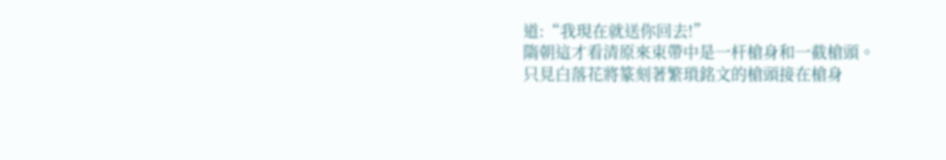道:“我現在就送你回去!”
隋朝這才看清原來束帶中是一杆槍身和一截槍頭。
只見白落花將篆刻著繁瑣銘文的槍頭接在槍身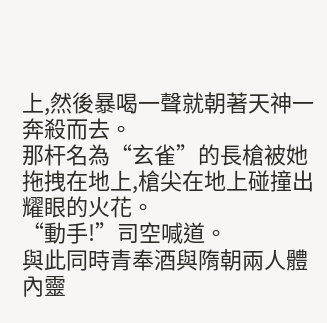上,然後暴喝一聲就朝著天神一奔殺而去。
那杆名為“玄雀”的長槍被她拖拽在地上,槍尖在地上碰撞出耀眼的火花。
“動手!”司空喊道。
與此同時青奉酒與隋朝兩人體內靈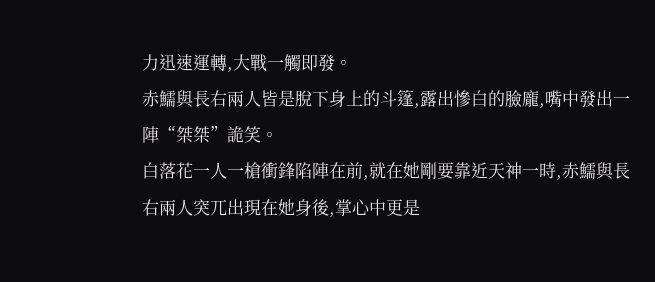力迅速運轉,大戰一觸即發。
赤鱬與長右兩人皆是脫下身上的斗篷,露出慘白的臉龐,嘴中發出一陣“桀桀”詭笑。
白落花一人一槍衝鋒陷陣在前,就在她剛要靠近天神一時,赤鱬與長右兩人突兀出現在她身後,掌心中更是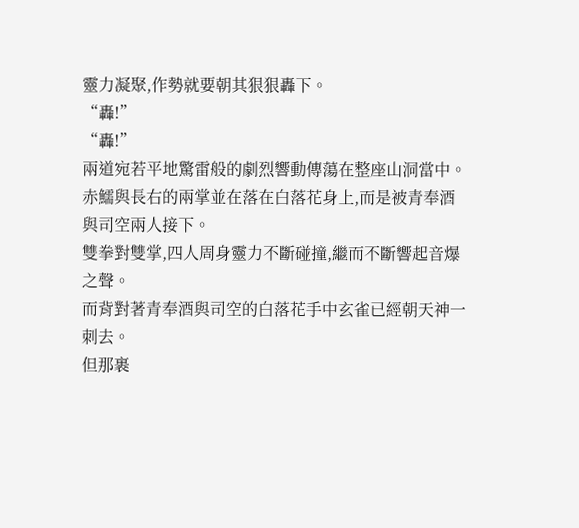靈力凝聚,作勢就要朝其狠狠轟下。
“轟!”
“轟!”
兩道宛若平地驚雷般的劇烈響動傳蕩在整座山洞當中。
赤鱬與長右的兩掌並在落在白落花身上,而是被青奉酒與司空兩人接下。
雙拳對雙掌,四人周身靈力不斷碰撞,繼而不斷響起音爆之聲。
而背對著青奉酒與司空的白落花手中玄雀已經朝天神一刺去。
但那裹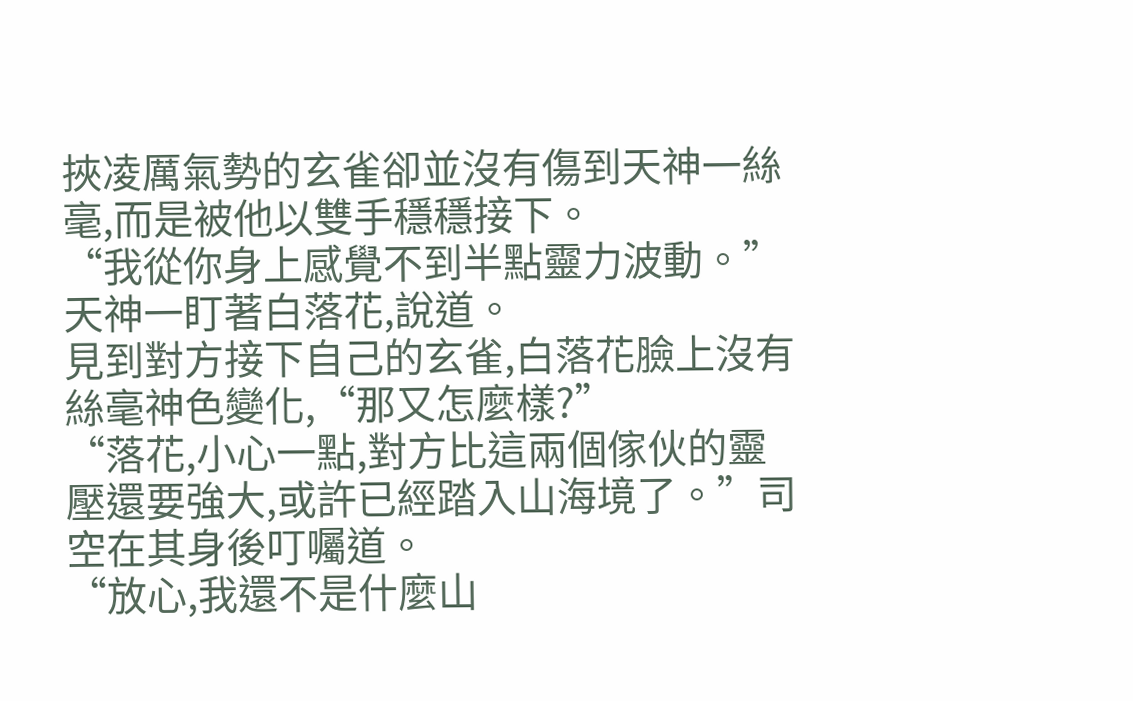挾凌厲氣勢的玄雀卻並沒有傷到天神一絲毫,而是被他以雙手穩穩接下。
“我從你身上感覺不到半點靈力波動。”天神一盯著白落花,說道。
見到對方接下自己的玄雀,白落花臉上沒有絲毫神色變化,“那又怎麼樣?”
“落花,小心一點,對方比這兩個傢伙的靈壓還要強大,或許已經踏入山海境了。”司空在其身後叮囑道。
“放心,我還不是什麼山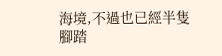海境,不過也已經半隻腳踏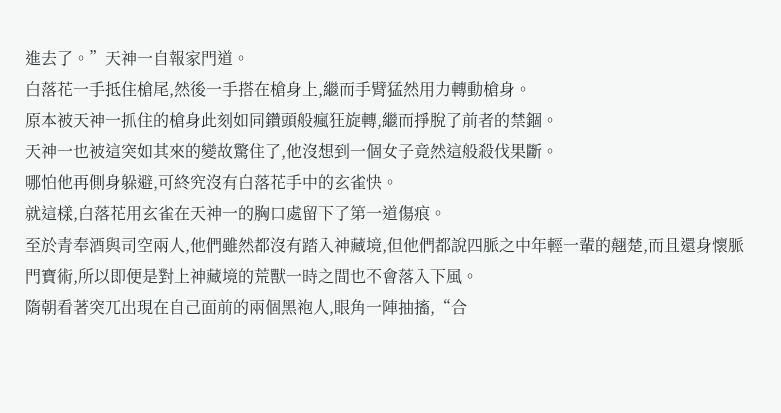進去了。”天神一自報家門道。
白落花一手抵住槍尾,然後一手搭在槍身上,繼而手臂猛然用力轉動槍身。
原本被天神一抓住的槍身此刻如同鑽頭般瘋狂旋轉,繼而掙脫了前者的禁錮。
天神一也被這突如其來的變故驚住了,他沒想到一個女子竟然這般殺伐果斷。
哪怕他再側身躲避,可終究沒有白落花手中的玄雀快。
就這樣,白落花用玄雀在天神一的胸口處留下了第一道傷痕。
至於青奉酒與司空兩人,他們雖然都沒有踏入神藏境,但他們都說四脈之中年輕一輩的翹楚,而且還身懷脈門寶術,所以即便是對上神藏境的荒獸一時之間也不會落入下風。
隋朝看著突兀出現在自己面前的兩個黑袍人,眼角一陣抽搐,“合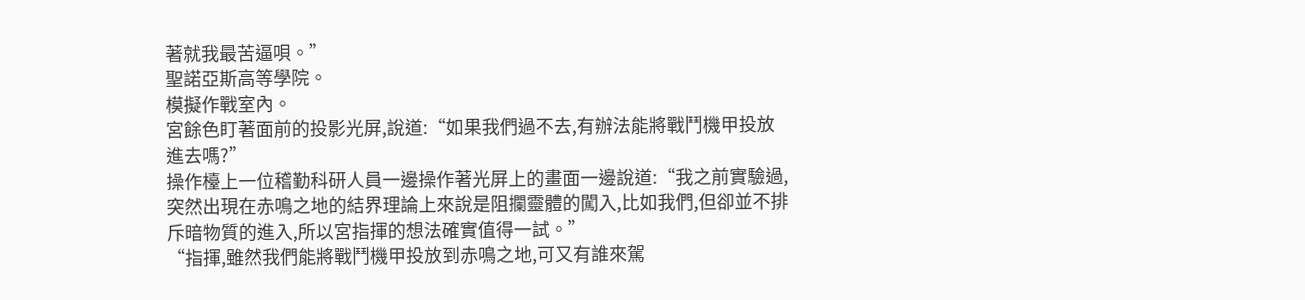著就我最苦逼唄。”
聖諾亞斯高等學院。
模擬作戰室內。
宮餘色盯著面前的投影光屏,說道:“如果我們過不去,有辦法能將戰鬥機甲投放進去嗎?”
操作檯上一位稽勤科研人員一邊操作著光屏上的畫面一邊說道:“我之前實驗過,突然出現在赤鳴之地的結界理論上來說是阻攔靈體的闖入,比如我們,但卻並不排斥暗物質的進入,所以宮指揮的想法確實值得一試。”
“指揮,雖然我們能將戰鬥機甲投放到赤鳴之地,可又有誰來駕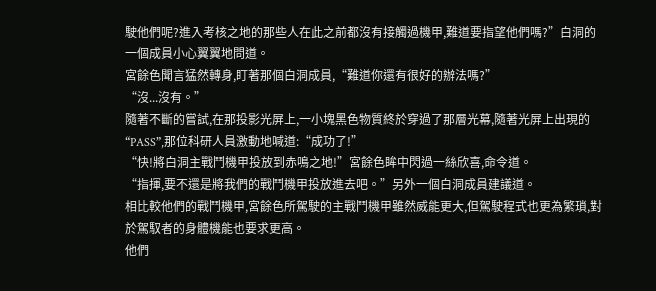駛他們呢?進入考核之地的那些人在此之前都沒有接觸過機甲,難道要指望他們嗎?”白洞的一個成員小心翼翼地問道。
宮餘色聞言猛然轉身,盯著那個白洞成員,“難道你還有很好的辦法嗎?”
“沒...沒有。”
隨著不斷的嘗試,在那投影光屏上,一小塊黑色物質終於穿過了那層光幕,隨著光屏上出現的“PASS”,那位科研人員激動地喊道:“成功了!”
“快!將白洞主戰鬥機甲投放到赤鳴之地!”宮餘色眸中閃過一絲欣喜,命令道。
“指揮,要不還是將我們的戰鬥機甲投放進去吧。”另外一個白洞成員建議道。
相比較他們的戰鬥機甲,宮餘色所駕駛的主戰鬥機甲雖然威能更大,但駕駛程式也更為繁瑣,對於駕馭者的身體機能也要求更高。
他們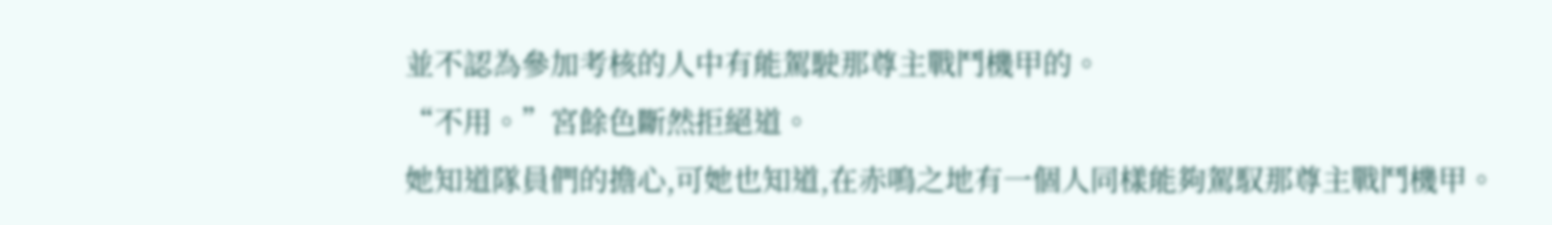並不認為參加考核的人中有能駕駛那尊主戰鬥機甲的。
“不用。”宮餘色斷然拒絕道。
她知道隊員們的擔心,可她也知道,在赤鳴之地有一個人同樣能夠駕馭那尊主戰鬥機甲。